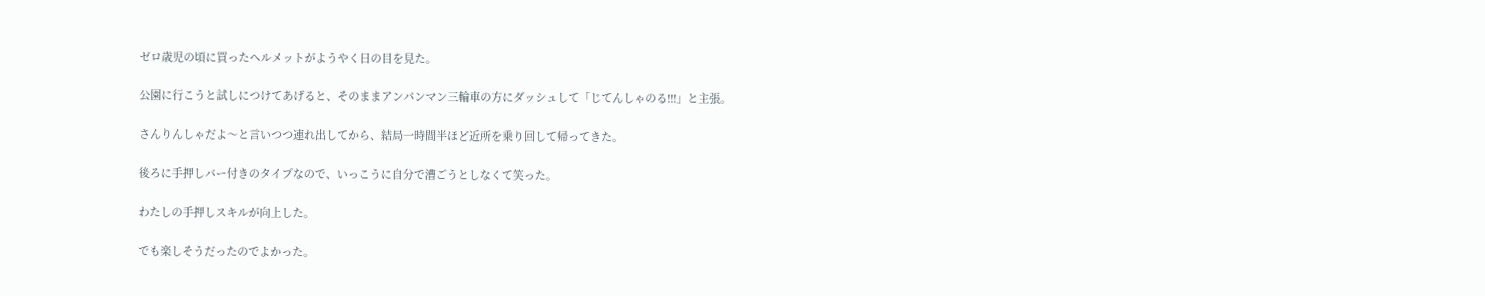ゼロ歳児の頃に買ったヘルメットがようやく日の目を見た。

公園に行こうと試しにつけてあげると、そのままアンパンマン三輪車の方にダッシュして「じてんしゃのる!!!」と主張。

さんりんしゃだよ〜と言いつつ連れ出してから、結局一時間半ほど近所を乗り回して帰ってきた。

後ろに手押しバー付きのタイプなので、いっこうに自分で漕ごうとしなくて笑った。

わたしの手押しスキルが向上した。

でも楽しそうだったのでよかった。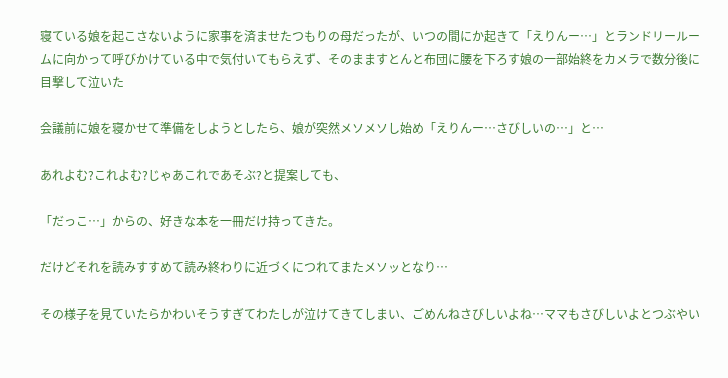寝ている娘を起こさないように家事を済ませたつもりの母だったが、いつの間にか起きて「えりんー…」とランドリールームに向かって呼びかけている中で気付いてもらえず、そのまますとんと布団に腰を下ろす娘の一部始終をカメラで数分後に目撃して泣いた

会議前に娘を寝かせて準備をしようとしたら、娘が突然メソメソし始め「えりんー…さびしいの…」と…

あれよむ?これよむ?じゃあこれであそぶ?と提案しても、

「だっこ…」からの、好きな本を一冊だけ持ってきた。

だけどそれを読みすすめて読み終わりに近づくにつれてまたメソッとなり…

その様子を見ていたらかわいそうすぎてわたしが泣けてきてしまい、ごめんねさびしいよね…ママもさびしいよとつぶやい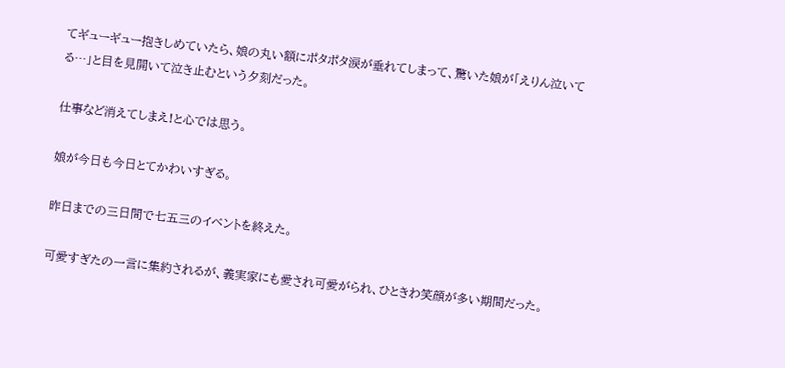てギューギュー抱きしめていたら、娘の丸い額にポタポタ涙が垂れてしまって、驚いた娘が「えりん泣いてる…」と目を見開いて泣き止むという夕刻だった。

仕事など消えてしまえ!と心では思う。

娘が今日も今日とてかわいすぎる。

昨日までの三日間で七五三のイベントを終えた。

可愛すぎたの一言に集約されるが、義実家にも愛され可愛がられ、ひときわ笑顔が多い期間だった。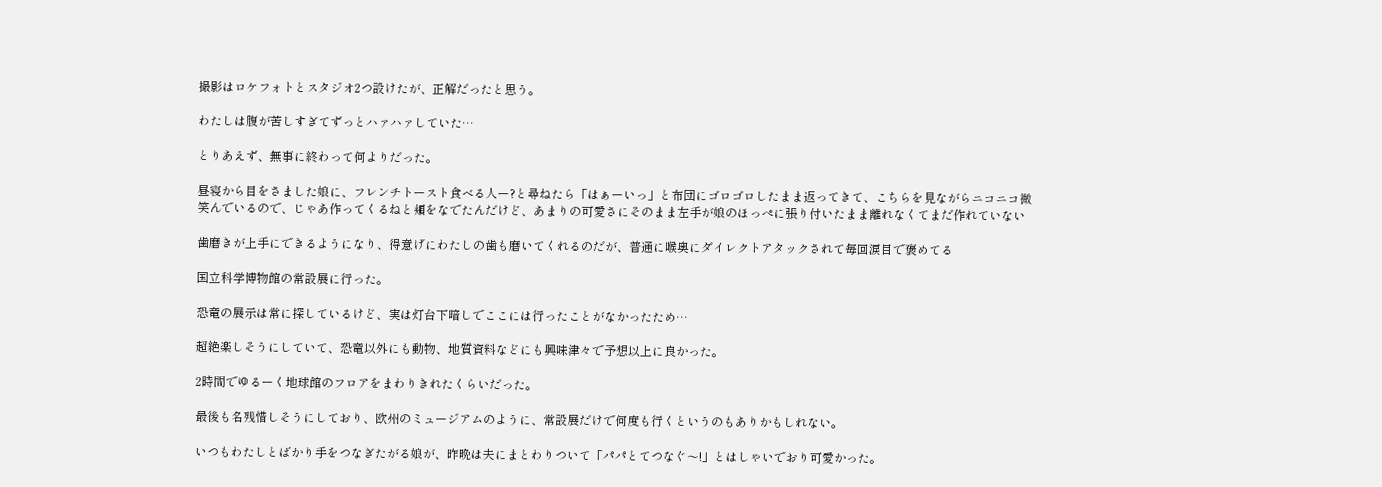撮影はロケフォトとスタジオ2つ設けたが、正解だったと思う。

わたしは腹が苦しすぎてずっとハァハァしていた…

とりあえず、無事に終わって何よりだった。

昼寝から目をさました娘に、フレンチトースト食べる人ー?と尋ねたら「はぁーいっ」と布団にゴロゴロしたまま返ってきて、こちらを見ながらニコニコ微笑んでいるので、じゃあ作ってくるねと頬をなでたんだけど、あまりの可愛さにそのまま左手が娘のほっぺに張り付いたまま離れなくてまだ作れていない

歯磨きが上手にできるようになり、得意げにわたしの歯も磨いてくれるのだが、普通に喉奥にダイレクトアタックされて毎回涙目で褒めてる

国立科学博物館の常設展に行った。

恐竜の展示は常に探しているけど、実は灯台下暗しでここには行ったことがなかったため…

超絶楽しそうにしていて、恐竜以外にも動物、地質資料などにも興味津々で予想以上に良かった。

2時間でゆるーく地球館のフロアをまわりきれたくらいだった。

最後も名残惜しそうにしており、欧州のミュージアムのように、常設展だけで何度も行くというのもありかもしれない。

いつもわたしとばかり手をつなぎたがる娘が、昨晩は夫にまとわりついて「パパとてつなぐ〜!」とはしゃいでおり可愛かった。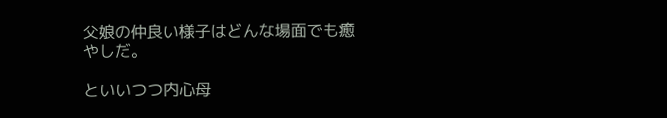父娘の仲良い様子はどんな場面でも癒やしだ。

といいつつ内心母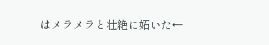はメラメラと壮絶に妬いた←